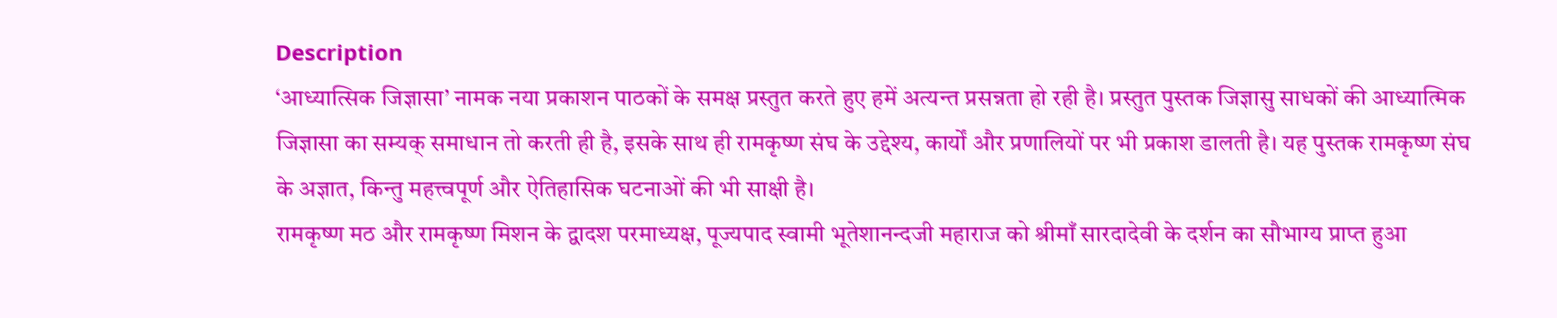Description
‘आध्यात्सिक जिज्ञासा’ नामक नया प्रकाशन पाठकों के समक्ष प्रस्तुत करते हुए हमें अत्यन्त प्रसन्नता हो रही है। प्रस्तुत पुस्तक जिज्ञासु साधकों की आध्यात्मिक जिज्ञासा का सम्यक् समाधान तो करती ही है, इसके साथ ही रामकृष्ण संघ के उद्देश्य, कार्यों और प्रणालियों पर भी प्रकाश डालती है। यह पुस्तक रामकृष्ण संघ के अज्ञात, किन्तु महत्त्वपूर्ण और ऐतिहासिक घटनाओं की भी साक्षी है।
रामकृष्ण मठ और रामकृष्ण मिशन के द्वादश परमाध्यक्ष, पूज्यपाद स्वामी भूतेशानन्दजी महाराज को श्रीमाँ सारदादेवी के दर्शन का सौभाग्य प्राप्त हुआ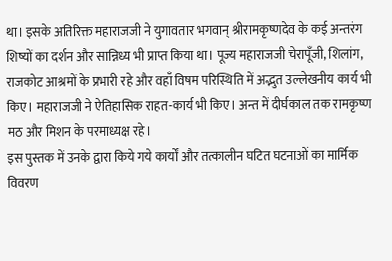था। इसके अतिरिक्त महाराजजी ने युगावतार भगवान् श्रीरामकृष्णदेव के कई अन्तरंग शिष्यों का दर्शन और सान्निध्य भी प्राप्त किया था। पूज्य महाराजजी चेरापूँजी, शिलांग, राजकोट आश्रमों के प्रभारी रहे और वहाँ विषम परिस्थिति में अद्भुत उल्लेखनीय कार्य भी किए। महाराजजी ने ऐतिहासिक राहत-कार्य भी किए। अन्त में दीर्घकाल तक रामकृष्ण मठ और मिशन के परमाध्यक्ष रहे।
इस पुस्तक में उनके द्वारा किये गये कार्यों और तत्कालीन घटित घटनाओं का मार्मिक विवरण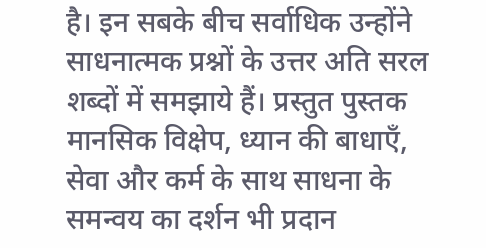है। इन सबके बीच सर्वाधिक उन्होंने साधनात्मक प्रश्नों के उत्तर अति सरल शब्दों में समझाये हैं। प्रस्तुत पुस्तक मानसिक विक्षेप, ध्यान की बाधाएँ, सेवा और कर्म के साथ साधना के समन्वय का दर्शन भी प्रदान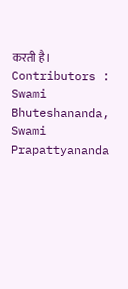करती है।
Contributors : Swami Bhuteshananda, Swami Prapattyananda